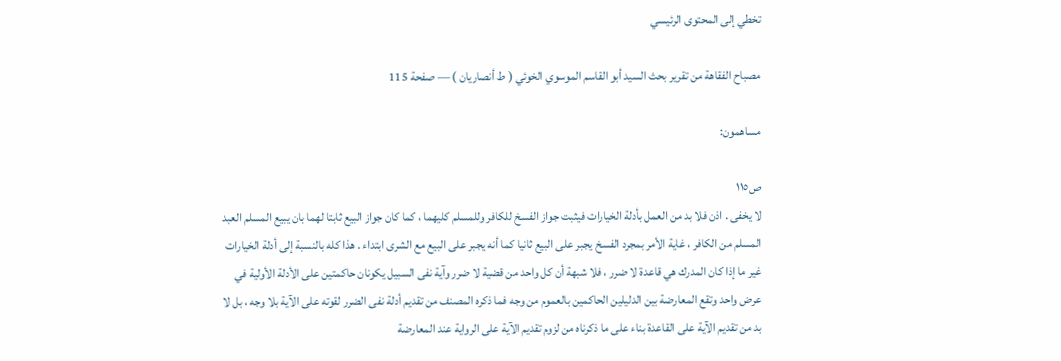تخطي إلى المحتوى الرئيسي

مصباح الفقاهة من تقرير بحث السيد أبو القاسم الموسوي الخوئي ( ط أنصاريان ) — صفحة 115

مساهمون:

ص١١٥
لا يخفى . اذن فلا بد من العمل بأدلة الخيارات فيثبت جواز الفسخ للكافر وللمسلم كليهما ، كما كان جواز البيع ثابتا لهما بان يبيع المسلم العبد المسلم من الكافر ، غاية الأمر بمجرد الفسخ يجبر على البيع ثانيا كما أنه يجبر على البيع مع الشرى ابتداء . هذا كله بالنسبة إلى أدلة الخيارات غير ما إذا كان المدرك هي قاعدة لا ضرر ، فلا شبهة أن كل واحد من قضية لا ضرر وآية نفى السبيل يكونان حاكمتين على الأدلة الأولية في عرض واحد وتقع المعارضة بين الدليلين الحاكمين بالعموم من وجه فما ذكره المصنف من تقديم أدلة نفى الضرر لقوته على الآية بلا وجه ، بل لا بد من تقديم الآية على القاعدة بناء على ما ذكرناه من لزوم تقديم الآية على الرواية عند المعارضة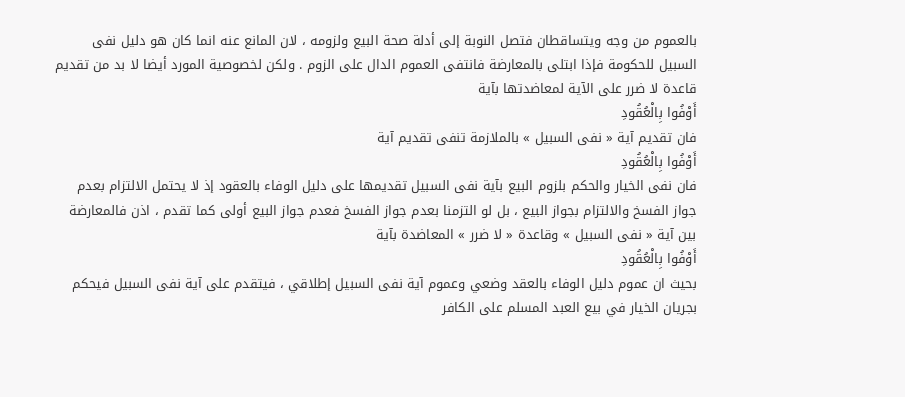بالعموم من وجه ويتساقطان فتصل النوبة إلى أدلة صحة البيع ولزومه ، لان المانع عنه انما كان هو دليل نفى السبيل للحكومة فإذا ابتلى بالمعارضة فانتفى العموم الدال على الزوم . ولكن لخصوصية المورد أيضا لا بد من تقديم قاعدة لا ضرر على الآية لمعاضدتها بآية
أَوْفُوا بِالْعُقُودِ
فان تقديم آية « نفى السبيل » بالملازمة تنفى تقديم آية
أَوْفُوا بِالْعُقُودِ
فان نفى الخيار والحكم بلزوم البيع بآية نفى السبيل تقديمها على دليل الوفاء بالعقود إذ لا يحتمل الالتزام بعدم جواز الفسخ والالتزام بجواز البيع ، بل لو التزمنا بعدم جواز الفسخ فعدم جواز البيع أولى كما تقدم ، اذن فالمعارضة بين آية « نفى السبيل » وقاعدة « لا ضرر » المعاضدة بآية
أَوْفُوا بِالْعُقُودِ
بحيث ان عموم دليل الوفاء بالعقد وضعي وعموم آية نفى السبيل إطلاقي ، فيتقدم على آية نفى السبيل فيحكم بجريان الخيار في بيع العبد المسلم على الكافر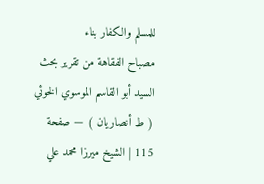للمسلم والكفار بناء
مصباح الفقاهة من تقرير بحث السيد أبو القاسم الموسوي الخوئي ( ط أنصاريان ) — صفحة 115 | الشيخ ميرزا محمد علي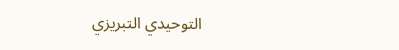التوحيدي التبريزي